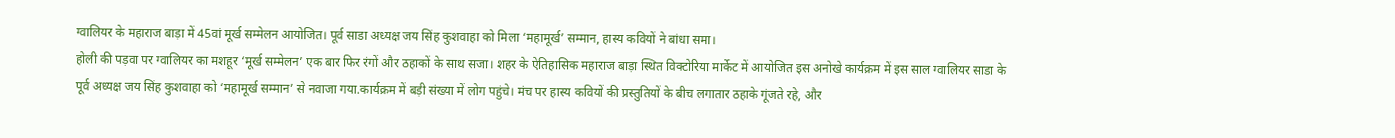ग्वालियर के महाराज बाड़ा में 45वां मूर्ख सम्मेलन आयोजित। पूर्व साडा अध्यक्ष जय सिंह कुशवाहा को मिला ‘महामूर्ख’ सम्मान, हास्य कवियों ने बांधा समा।
होली की पड़वा पर ग्वालियर का मशहूर ‘मूर्ख सम्मेलन’ एक बार फिर रंगों और ठहाकों के साथ सजा। शहर के ऐतिहासिक महाराज बाड़ा स्थित विक्टोरिया मार्केट में आयोजित इस अनोखे कार्यक्रम में इस साल ग्वालियर साडा के पूर्व अध्यक्ष जय सिंह कुशवाहा को ‘महामूर्ख सम्मान’ से नवाजा गया.कार्यक्रम में बड़ी संख्या में लोग पहुंचे। मंच पर हास्य कवियों की प्रस्तुतियों के बीच लगातार ठहाके गूंजते रहे, और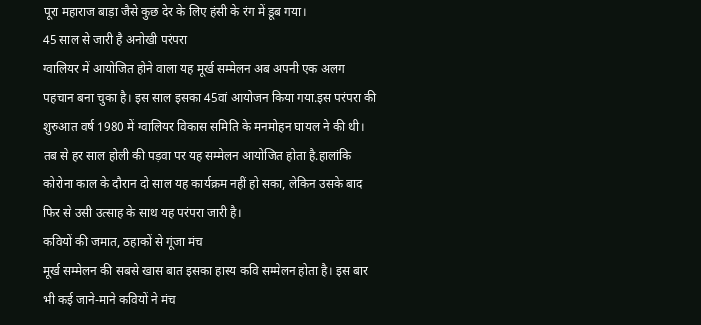पूरा महाराज बाड़ा जैसे कुछ देर के लिए हंसी के रंग में डूब गया।
45 साल से जारी है अनोखी परंपरा
ग्वालियर में आयोजित होने वाला यह मूर्ख सम्मेलन अब अपनी एक अलग पहचान बना चुका है। इस साल इसका 45वां आयोजन किया गया.इस परंपरा की शुरुआत वर्ष 1980 में ग्वालियर विकास समिति के मनमोहन घायल ने की थी। तब से हर साल होली की पड़वा पर यह सम्मेलन आयोजित होता है.हालांकि कोरोना काल के दौरान दो साल यह कार्यक्रम नहीं हो सका, लेकिन उसके बाद फिर से उसी उत्साह के साथ यह परंपरा जारी है।
कवियों की जमात, ठहाकों से गूंजा मंच
मूर्ख सम्मेलन की सबसे खास बात इसका हास्य कवि सम्मेलन होता है। इस बार भी कई जाने-माने कवियों ने मंच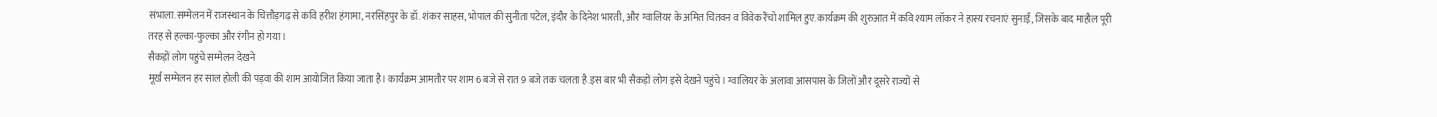संभाला.सम्मेलन में राजस्थान के चित्तौड़गढ़ से कवि हरीश हंगामा, नरसिंहपुर के डॉ. शंकर साहस, भोपाल की सुनीता पटेल, इंदौर के दिनेश भारती, और ग्वालियर के अमित चितवन व विवेक रैंचो शामिल हुए.कार्यक्रम की शुरुआत में कवि श्याम लॉकर ने हास्य रचनाएं सुनाईं, जिसके बाद माहौल पूरी तरह से हल्का-फुल्का और रंगीन हो गया।
सैकड़ों लोग पहुंचे सम्मेलन देखने
मूर्ख सम्मेलन हर साल होली की पड़वा की शाम आयोजित किया जाता है। कार्यक्रम आमतौर पर शाम 6 बजे से रात 9 बजे तक चलता है.इस बार भी सैकड़ों लोग इसे देखने पहुंचे। ग्वालियर के अलावा आसपास के जिलों और दूसरे राज्यों से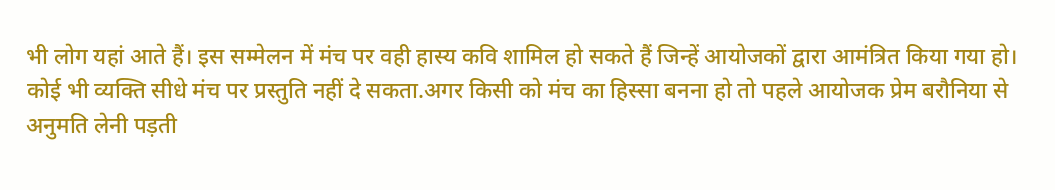भी लोग यहां आते हैं। इस सम्मेलन में मंच पर वही हास्य कवि शामिल हो सकते हैं जिन्हें आयोजकों द्वारा आमंत्रित किया गया हो। कोई भी व्यक्ति सीधे मंच पर प्रस्तुति नहीं दे सकता.अगर किसी को मंच का हिस्सा बनना हो तो पहले आयोजक प्रेम बरौनिया से अनुमति लेनी पड़ती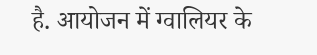है. आयोजन में ग्वालियर के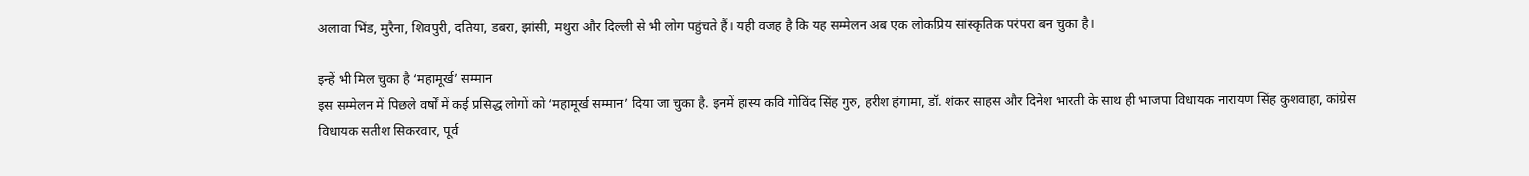अलावा भिंड, मुरैना, शिवपुरी, दतिया, डबरा, झांसी, मथुरा और दिल्ली से भी लोग पहुंचते हैं। यही वजह है कि यह सम्मेलन अब एक लोकप्रिय सांस्कृतिक परंपरा बन चुका है।

इन्हें भी मिल चुका है ‘महामूर्ख’ सम्मान
इस सम्मेलन में पिछले वर्षों में कई प्रसिद्ध लोगों को ‘महामूर्ख सम्मान’ दिया जा चुका है. इनमें हास्य कवि गोविंद सिंह गुरु, हरीश हंगामा, डॉ. शंकर साहस और दिनेश भारती के साथ ही भाजपा विधायक नारायण सिंह कुशवाहा, कांग्रेस विधायक सतीश सिकरवार, पूर्व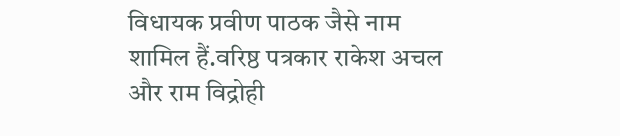विधायक प्रवीण पाठक जैसे नाम शामिल हैं.वरिष्ठ पत्रकार राकेश अचल और राम विद्रोही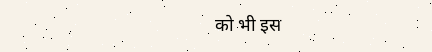को भी इस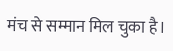मंच से सम्मान मिल चुका है।